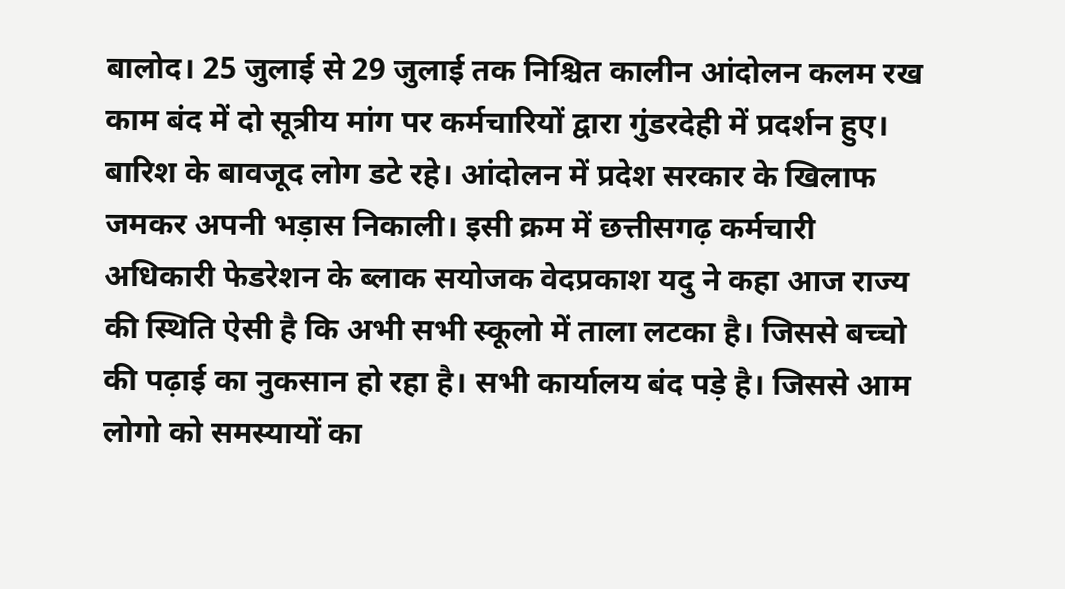बालोद। 25 जुलाई से 29 जुलाई तक निश्चित कालीन आंदोलन कलम रख काम बंद में दो सूत्रीय मांग पर कर्मचारियों द्वारा गुंडरदेही में प्रदर्शन हुए। बारिश के बावजूद लोग डटे रहे। आंदोलन में प्रदेश सरकार के खिलाफ जमकर अपनी भड़ास निकाली। इसी क्रम में छत्तीसगढ़ कर्मचारी अधिकारी फेडरेशन के ब्लाक सयोजक वेदप्रकाश यदु ने कहा आज राज्य की स्थिति ऐसी है कि अभी सभी स्कूलो में ताला लटका है। जिससे बच्चो की पढ़ाई का नुकसान हो रहा है। सभी कार्यालय बंद पड़े है। जिससे आम लोगो को समस्यायों का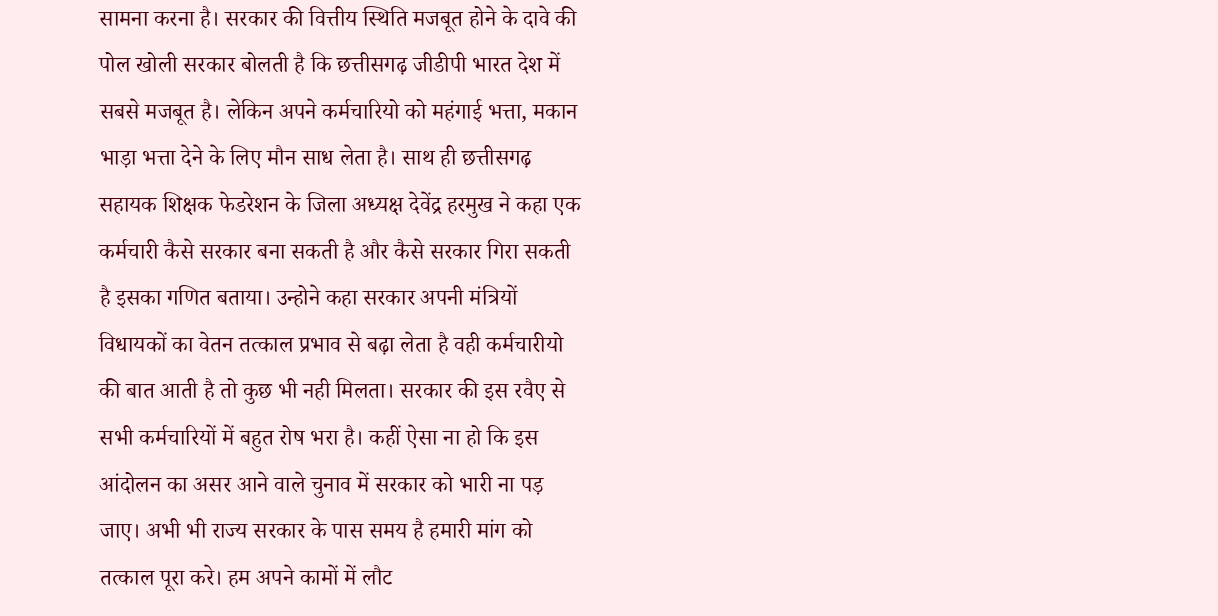सामना करना है। सरकार की वित्तीय स्थिति मजबूत होने के दावे की पोल खोली सरकार बोलती है कि छत्तीसगढ़ जीडीपी भारत देश में सबसे मजबूत है। लेकिन अपने कर्मचारियो को महंगाई भत्ता, मकान भाड़ा भत्ता देने के लिए मौन साध लेता है। साथ ही छत्तीसगढ़ सहायक शिक्षक फेडरेशन के जिला अध्यक्ष देवेंद्र हरमुख ने कहा एक कर्मचारी कैसे सरकार बना सकती है और कैसे सरकार गिरा सकती है इसका गणित बताया। उन्होने कहा सरकार अपनी मंत्रियों विधायकों का वेतन तत्काल प्रभाव से बढ़ा लेता है वही कर्मचारीयो की बात आती है तो कुछ भी नही मिलता। सरकार की इस रवैए से सभी कर्मचारियों में बहुत रोष भरा है। कहीं ऐसा ना हो कि इस आंदोलन का असर आने वाले चुनाव में सरकार को भारी ना पड़ जाए। अभी भी राज्य सरकार के पास समय है हमारी मांग को तत्काल पूरा करे। हम अपने कामों में लौट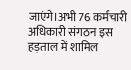जाएंगे।अभी 76 कर्मचारी अधिकारी संगठन इस हड़ताल में शामिल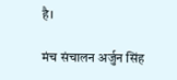है।

मंच संचालन अर्जुन सिंह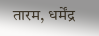तारम, धर्मेंद्र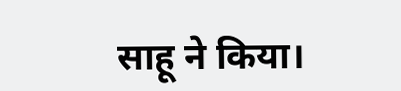साहू ने किया।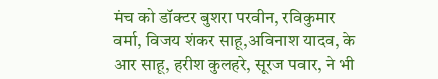मंच को डॉक्टर बुशरा परवीन, रविकुमार वर्मा, विजय शंकर साहू,अविनाश यादव, के आर साहू, हरीश कुलहरे, सूरज पवार, ने भी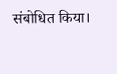संबोधित किया।